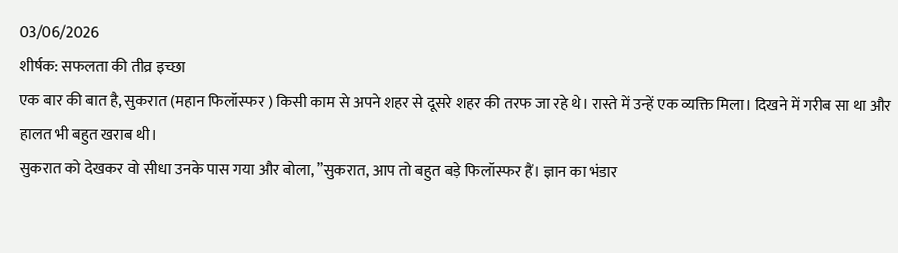03/06/2026
शीर्षक: सफलता की तीव्र इच्छा
एक बार की बात है, सुकरात (महान फिलॉस्फर ) किसी काम से अपने शहर से दूसरे शहर की तरफ जा रहे थे। रास्ते में उन्हें एक व्यक्ति मिला। दिखने में गरीब सा था और हालत भी बहुत खराब थी।
सुकरात को देखकर वो सीधा उनके पास गया और बोला, ”सुकरात, आप तो बहुत बड़े फिलॉस्फर हैं। ज्ञान का भंडार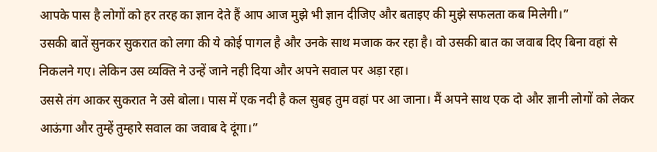आपके पास है लोगों को हर तरह का ज्ञान देते हैं आप आज मुझे भी ज्ञान दीजिए और बताइए की मुझे सफलता कब मिलेगी।”
उसकी बातें सुनकर सुकरात को लगा की ये कोई पागल है और उनके साथ मजाक कर रहा है। वो उसकी बात का जवाब दिए बिना वहां से निकलने गए। लेकिन उस व्यक्ति ने उन्हें जाने नही दिया और अपने सवाल पर अड़ा रहा।
उससे तंग आकर सुकरात ने उसे बोला। पास में एक नदी है कल सुबह तुम वहां पर आ जाना। मैं अपने साथ एक दो और ज्ञानी लोगों को लेकर आऊंगा और तुम्हें तुम्हारे सवाल का जवाब दे दूंगा।”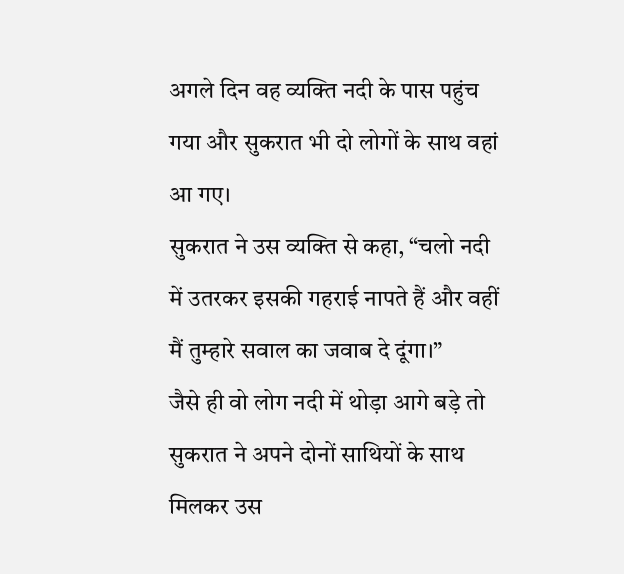अगले दिन वह व्यक्ति नदी के पास पहुंच गया और सुकरात भी दो लोगों के साथ वहां आ गए।
सुकरात ने उस व्यक्ति से कहा, “चलो नदी में उतरकर इसकी गहराई नापते हैं और वहीं मैं तुम्हारे सवाल का जवाब दे दूंगा।”
जैसे ही वो लोग नदी में थोड़ा आगे बड़े तो सुकरात ने अपने दोनों साथियों के साथ मिलकर उस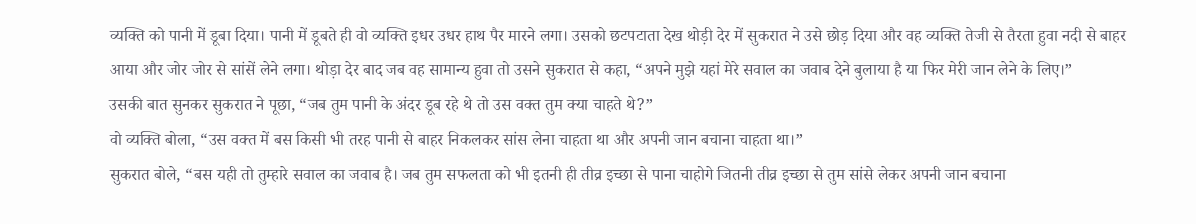व्यक्ति को पानी में डूबा दिया। पानी में डूबते ही वो व्यक्ति इधर उधर हाथ पैर मारने लगा। उसको छटपटाता देख थोड़ी देर में सुकरात ने उसे छोड़ दिया और वह व्यक्ति तेजी से तैरता हुवा नदी से बाहर आया और जोर जोर से सांसें लेने लगा। थोड़ा देर बाद जब वह सामान्य हुवा तो उसने सुकरात से कहा, “अपने मुझे यहां मेरे सवाल का जवाब देने बुलाया है या फिर मेरी जान लेने के लिए।”
उसकी बात सुनकर सुकरात ने पूछा, “जब तुम पानी के अंदर डूब रहे थे तो उस वक्त तुम क्या चाहते थे?”
वो व्यक्ति बोला, “उस वक्त में बस किसी भी तरह पानी से बाहर निकलकर सांस लेना चाहता था और अपनी जान बचाना चाहता था।”
सुकरात बोले, “बस यही तो तुम्हारे सवाल का जवाब है। जब तुम सफलता को भी इतनी ही तीव्र इच्छा से पाना चाहोगे जितनी तीव्र इच्छा से तुम सांसे लेकर अपनी जान बचाना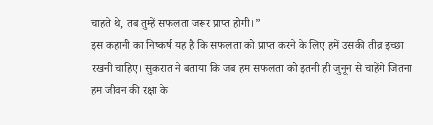चाहते थे, तब तुम्हें सफलता जरूर प्राप्त होगी।”
इस कहानी का निष्कर्ष यह है कि सफलता को प्राप्त करने के लिए हमें उसकी तीव्र इच्छा रखनी चाहिए। सुकरात ने बताया कि जब हम सफलता को इतनी ही जुनून से चाहेंगे जितना हम जीवन की रक्षा के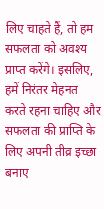लिए चाहते हैं, तो हम सफलता को अवश्य प्राप्त करेंगे। इसलिए, हमें निरंतर मेहनत करते रहना चाहिए और सफलता की प्राप्ति के लिए अपनी तीव्र इच्छा बनाए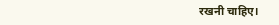रखनी चाहिए।